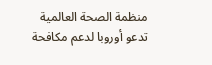منظمة الصحة العالمية تدعو أوروبا لدعم مكافحة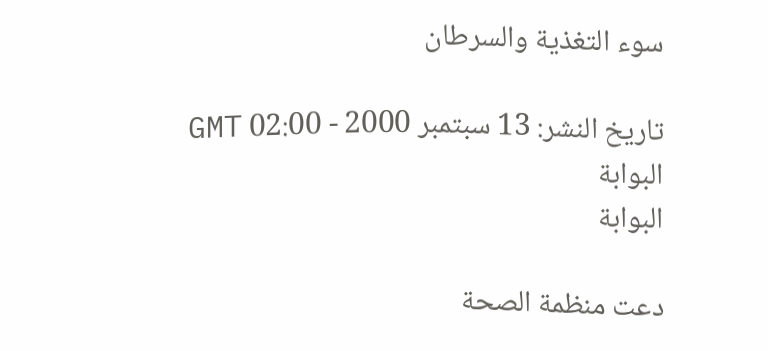سوء التغذية والسرطان

تاريخ النشر: 13 سبتمبر 2000 - 02:00 GMT
البوابة
البوابة

دعت منظمة الصحة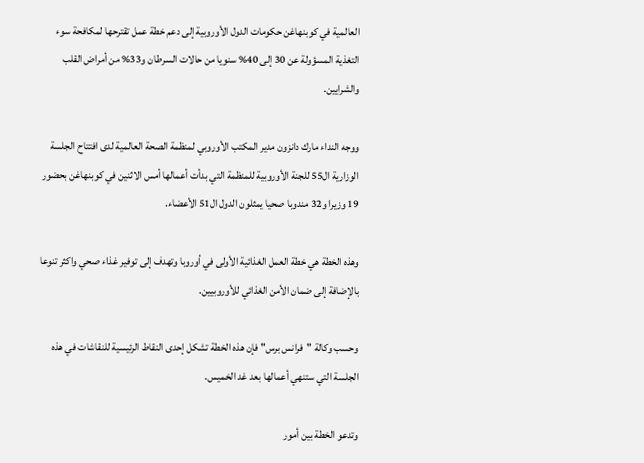العالمية في كوبنهاغن حكومات الدول الأوروبية إلى دعم خطة عمل تقترحها لمكافحة سوء التغذية المسؤولة عن 30 إلى 40% سنويا من حالات السرطان و33% من أمراض القلب والشرايين.

ووجه النداء مارك دانزون مدير المكتب الأوروبي لمنظمة الصحة العالمية لدى افتتاح الجلسة الوزارية ال55 للجنة الأوروبية للمنظمة التي بدأت أعمالها أمس الاثنين في كوبنهاغن بحضور 19 وزيرا و32 مندوبا صحيا يمثلون الدول ال51 الأعضاء.

وهذه الخطة هي خطة العمل الغذائية الأولى في أوروبا وتهدف إلى توفير غذاء صحي واكثر تنوعا بالإضافة إلى ضمان الأمن الغذائي للأوروبيين.

وحسب وكالة "فرانس برس" فإن هذه الخطة تشكل إحدى النقاط الرئيسية للنقاشات في هذه الجلسة التي ستنهي أعمالها بعد غد الخميس.

وتدعو الخطة بين أمور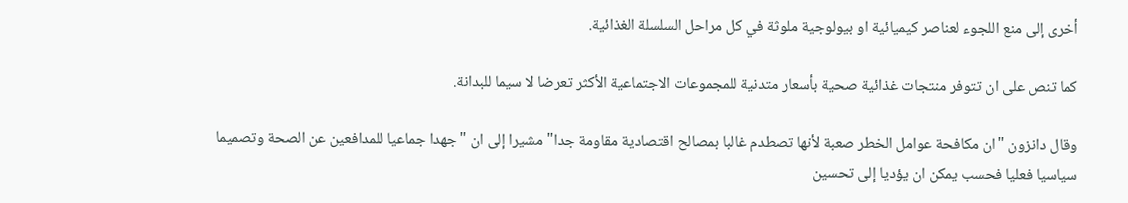أخرى إلى منع اللجوء لعناصر كيميائية او بيولوجية ملوثة في كل مراحل السلسلة الغذائية.

كما تنص على ان تتوفر منتجات غذائية صحية بأسعار متدنية للمجموعات الاجتماعية الأكثر تعرضا لا سيما للبدانة.

وقال دانزون "ان مكافحة عوامل الخطر صعبة لأنها تصطدم غالبا بمصالح اقتصادية مقاومة جدا" مشيرا إلى ان "جهدا جماعيا للمدافعين عن الصحة وتصميما سياسيا فعليا فحسب يمكن ان يؤديا إلى تحسين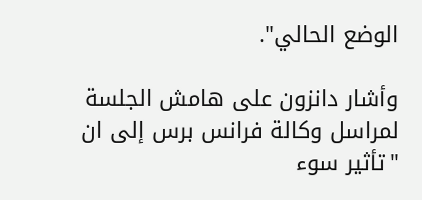الوضع الحالي".

وأشار دانزون على هامش الجلسة لمراسل وكالة فرانس برس إلى ان "تأثير سوء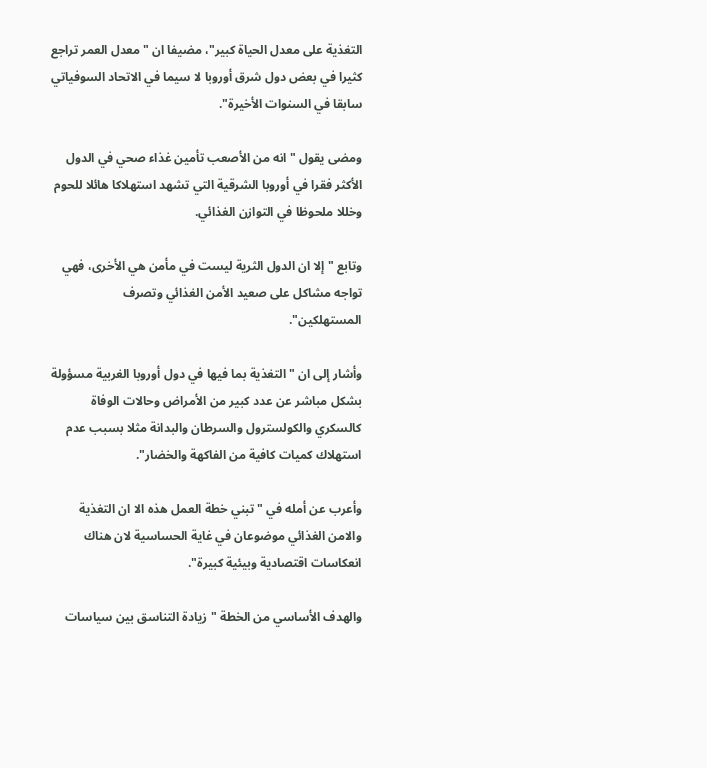التغذية على معدل الحياة كبير"، مضيفا ان "معدل العمر تراجع كثيرا في بعض دول شرق أوروبا لا سيما في الاتحاد السوفياتي سابقا في السنوات الأخيرة".

ومضى يقول "انه من الأصعب تأمين غذاء صحي في الدول الأكثر فقرا في أوروبا الشرقية التي تشهد استهلاكا هائلا للحوم وخللا ملحوظا في التوازن الغذائي.

وتابع "إلا ان الدول الثرية ليست في مأمن هي الأخرى، فهي تواجه مشاكل على صعيد الأمن الغذائي وتصرف المستهلكين".

وأشار إلى ان "التغذية بما فيها في دول أوروبا الغربية مسؤولة بشكل مباشر عن عدد كبير من الأمراض وحالات الوفاة كالسكري والكولسترول والسرطان والبدانة مثلا بسبب عدم استهلاك كميات كافية من الفاكهة والخضار".

وأعرب عن أمله في "تبني خطة العمل هذه الا ان التغذية والامن الغذائي موضوعان في غاية الحساسية لان هناك انعكاسات اقتصادية وبيئية كبيرة".

والهدف الأساسي من الخطة "زيادة التناسق بين سياسات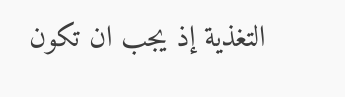التغذية إذ يجب ان تكون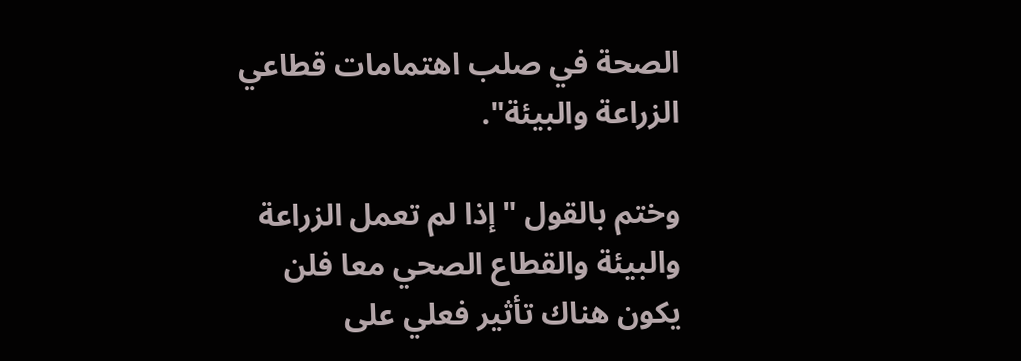الصحة في صلب اهتمامات قطاعي الزراعة والبيئة".

وختم بالقول "إذا لم تعمل الزراعة والبيئة والقطاع الصحي معا فلن يكون هناك تأثير فعلي على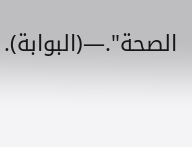الصحة".—(البوابة).